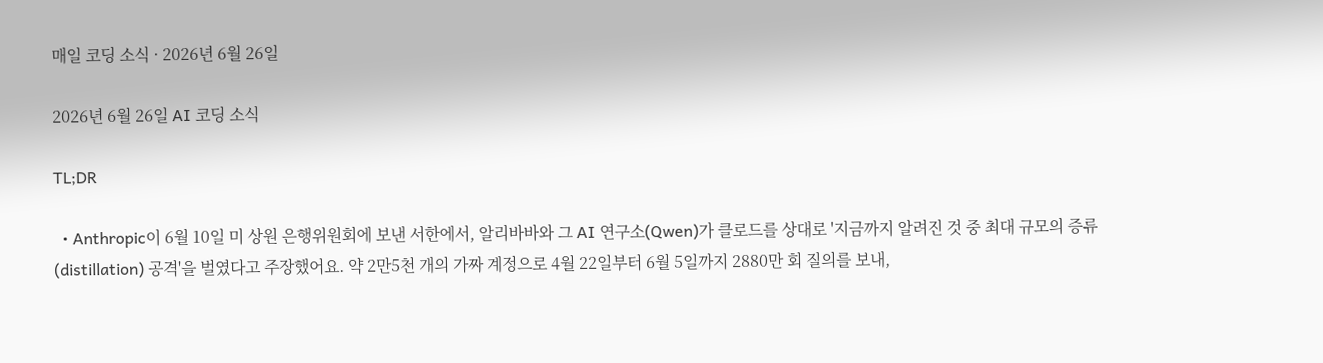매일 코딩 소식 · 2026년 6월 26일

2026년 6월 26일 AI 코딩 소식

TL;DR

  • Anthropic이 6월 10일 미 상원 은행위원회에 보낸 서한에서, 알리바바와 그 AI 연구소(Qwen)가 클로드를 상대로 '지금까지 알려진 것 중 최대 규모의 증류(distillation) 공격'을 벌였다고 주장했어요. 약 2만5천 개의 가짜 계정으로 4월 22일부터 6월 5일까지 2880만 회 질의를 보내,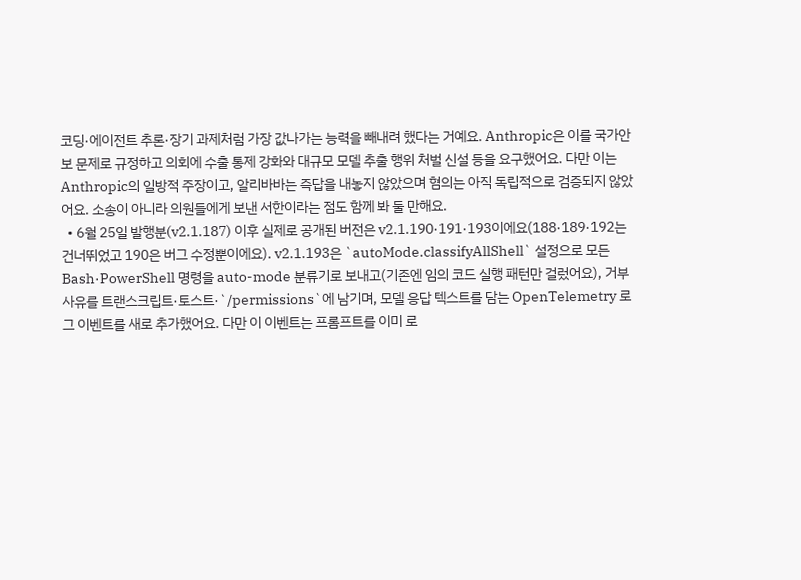코딩·에이전트 추론·장기 과제처럼 가장 값나가는 능력을 빼내려 했다는 거예요. Anthropic은 이를 국가안보 문제로 규정하고 의회에 수출 통제 강화와 대규모 모델 추출 행위 처벌 신설 등을 요구했어요. 다만 이는 Anthropic의 일방적 주장이고, 알리바바는 즉답을 내놓지 않았으며 혐의는 아직 독립적으로 검증되지 않았어요. 소송이 아니라 의원들에게 보낸 서한이라는 점도 함께 봐 둘 만해요.
  • 6월 25일 발행분(v2.1.187) 이후 실제로 공개된 버전은 v2.1.190·191·193이에요(188·189·192는 건너뛰었고 190은 버그 수정뿐이에요). v2.1.193은 `autoMode.classifyAllShell` 설정으로 모든 Bash·PowerShell 명령을 auto-mode 분류기로 보내고(기존엔 임의 코드 실행 패턴만 걸렀어요), 거부 사유를 트랜스크립트·토스트·`/permissions`에 남기며, 모델 응답 텍스트를 담는 OpenTelemetry 로그 이벤트를 새로 추가했어요. 다만 이 이벤트는 프롬프트를 이미 로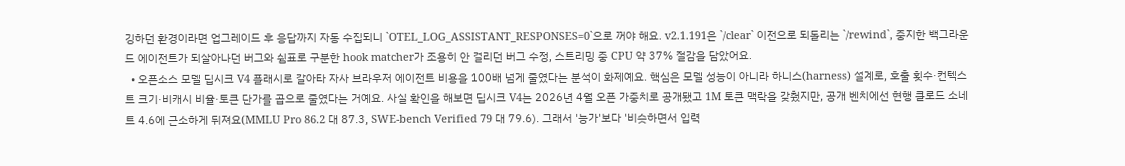깅하던 환경이라면 업그레이드 후 응답까지 자동 수집되니 `OTEL_LOG_ASSISTANT_RESPONSES=0`으로 꺼야 해요. v2.1.191은 `/clear` 이전으로 되돌리는 `/rewind`, 중지한 백그라운드 에이전트가 되살아나던 버그와 쉼표로 구분한 hook matcher가 조용히 안 걸리던 버그 수정, 스트리밍 중 CPU 약 37% 절감을 담았어요.
  • 오픈소스 모델 딥시크 V4 플래시로 갈아타 자사 브라우저 에이전트 비용을 100배 넘게 줄였다는 분석이 화제예요. 핵심은 모델 성능이 아니라 하니스(harness) 설계로, 호출 횟수·컨텍스트 크기·비캐시 비율·토큰 단가를 곱으로 줄였다는 거예요. 사실 확인을 해보면 딥시크 V4는 2026년 4월 오픈 가중치로 공개됐고 1M 토큰 맥락을 갖췄지만, 공개 벤치에선 현행 클로드 소네트 4.6에 근소하게 뒤져요(MMLU Pro 86.2 대 87.3, SWE-bench Verified 79 대 79.6). 그래서 '능가'보다 '비슷하면서 입력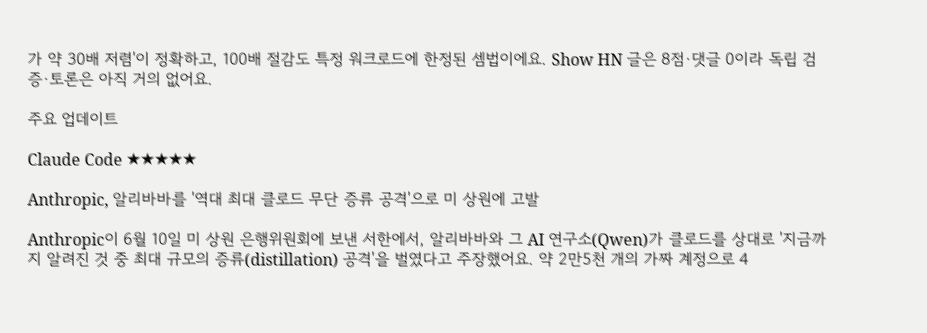가 약 30배 저렴'이 정확하고, 100배 절감도 특정 워크로드에 한정된 셈법이에요. Show HN 글은 8점·댓글 0이라 독립 검증·토론은 아직 거의 없어요.

주요 업데이트

Claude Code ★★★★★

Anthropic, 알리바바를 '역대 최대 클로드 무단 증류 공격'으로 미 상원에 고발

Anthropic이 6월 10일 미 상원 은행위원회에 보낸 서한에서, 알리바바와 그 AI 연구소(Qwen)가 클로드를 상대로 '지금까지 알려진 것 중 최대 규모의 증류(distillation) 공격'을 벌였다고 주장했어요. 약 2만5천 개의 가짜 계정으로 4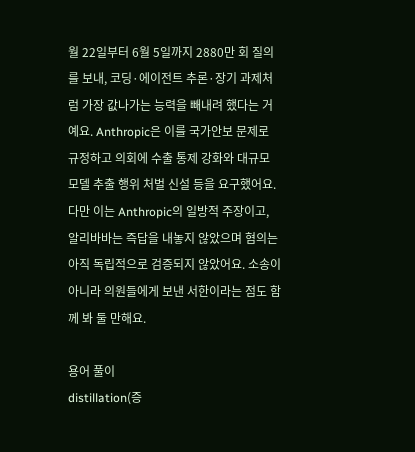월 22일부터 6월 5일까지 2880만 회 질의를 보내, 코딩·에이전트 추론·장기 과제처럼 가장 값나가는 능력을 빼내려 했다는 거예요. Anthropic은 이를 국가안보 문제로 규정하고 의회에 수출 통제 강화와 대규모 모델 추출 행위 처벌 신설 등을 요구했어요. 다만 이는 Anthropic의 일방적 주장이고, 알리바바는 즉답을 내놓지 않았으며 혐의는 아직 독립적으로 검증되지 않았어요. 소송이 아니라 의원들에게 보낸 서한이라는 점도 함께 봐 둘 만해요.

용어 풀이
distillation(증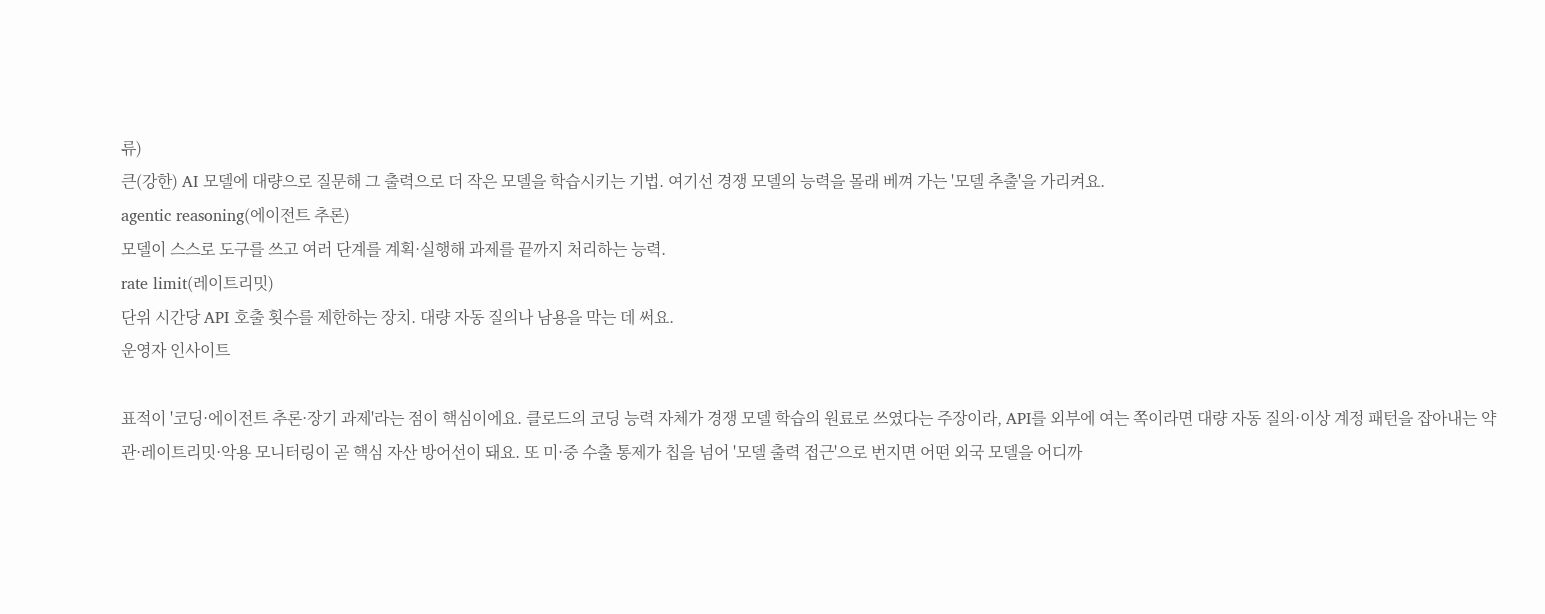류)
큰(강한) AI 모델에 대량으로 질문해 그 출력으로 더 작은 모델을 학습시키는 기법. 여기선 경쟁 모델의 능력을 몰래 베껴 가는 '모델 추출'을 가리켜요.
agentic reasoning(에이전트 추론)
모델이 스스로 도구를 쓰고 여러 단계를 계획·실행해 과제를 끝까지 처리하는 능력.
rate limit(레이트리밋)
단위 시간당 API 호출 횟수를 제한하는 장치. 대량 자동 질의나 남용을 막는 데 써요.
운영자 인사이트

표적이 '코딩·에이전트 추론·장기 과제'라는 점이 핵심이에요. 클로드의 코딩 능력 자체가 경쟁 모델 학습의 원료로 쓰였다는 주장이라, API를 외부에 여는 쪽이라면 대량 자동 질의·이상 계정 패턴을 잡아내는 약관·레이트리밋·악용 모니터링이 곧 핵심 자산 방어선이 돼요. 또 미·중 수출 통제가 칩을 넘어 '모델 출력 접근'으로 번지면 어떤 외국 모델을 어디까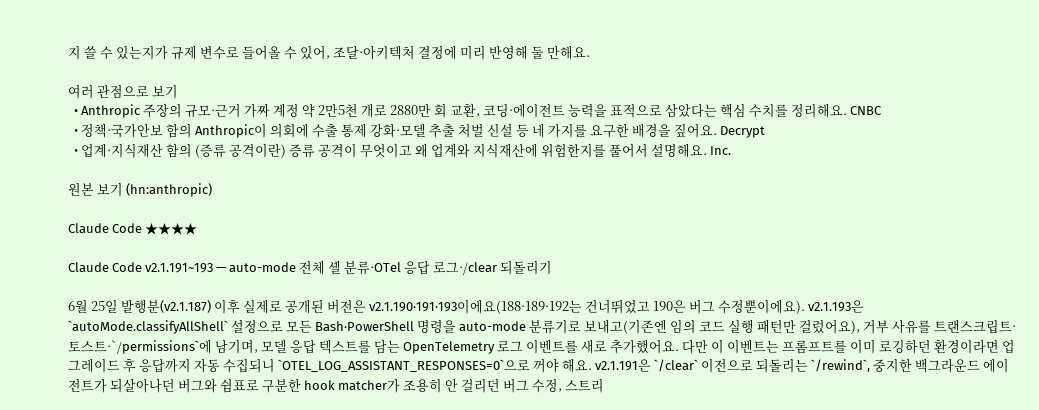지 쓸 수 있는지가 규제 변수로 들어올 수 있어, 조달·아키텍처 결정에 미리 반영해 둘 만해요.

여러 관점으로 보기
  • Anthropic 주장의 규모·근거 가짜 계정 약 2만5천 개로 2880만 회 교환, 코딩·에이전트 능력을 표적으로 삼았다는 핵심 수치를 정리해요. CNBC
  • 정책·국가안보 함의 Anthropic이 의회에 수출 통제 강화·모델 추출 처벌 신설 등 네 가지를 요구한 배경을 짚어요. Decrypt
  • 업계·지식재산 함의 (증류 공격이란) 증류 공격이 무엇이고 왜 업계와 지식재산에 위험한지를 풀어서 설명해요. Inc.

원본 보기 (hn:anthropic)

Claude Code ★★★★

Claude Code v2.1.191~193 — auto-mode 전체 셸 분류·OTel 응답 로그·/clear 되돌리기

6월 25일 발행분(v2.1.187) 이후 실제로 공개된 버전은 v2.1.190·191·193이에요(188·189·192는 건너뛰었고 190은 버그 수정뿐이에요). v2.1.193은 `autoMode.classifyAllShell` 설정으로 모든 Bash·PowerShell 명령을 auto-mode 분류기로 보내고(기존엔 임의 코드 실행 패턴만 걸렀어요), 거부 사유를 트랜스크립트·토스트·`/permissions`에 남기며, 모델 응답 텍스트를 담는 OpenTelemetry 로그 이벤트를 새로 추가했어요. 다만 이 이벤트는 프롬프트를 이미 로깅하던 환경이라면 업그레이드 후 응답까지 자동 수집되니 `OTEL_LOG_ASSISTANT_RESPONSES=0`으로 꺼야 해요. v2.1.191은 `/clear` 이전으로 되돌리는 `/rewind`, 중지한 백그라운드 에이전트가 되살아나던 버그와 쉼표로 구분한 hook matcher가 조용히 안 걸리던 버그 수정, 스트리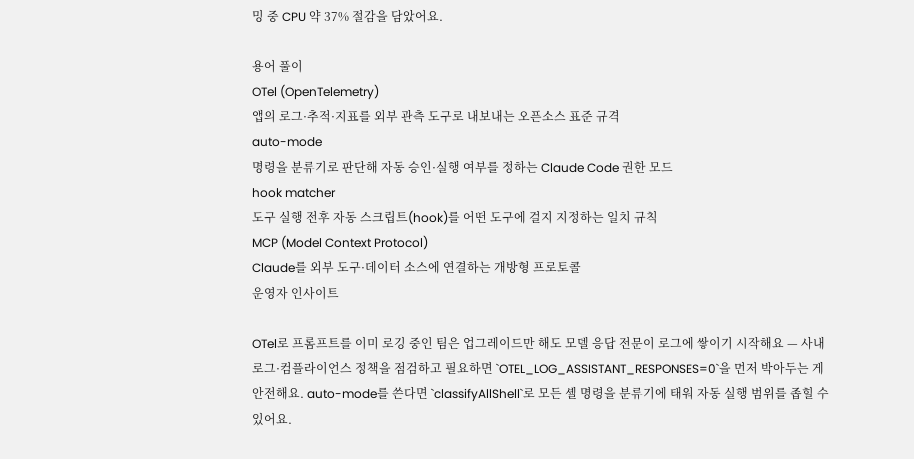밍 중 CPU 약 37% 절감을 담았어요.

용어 풀이
OTel (OpenTelemetry)
앱의 로그·추적·지표를 외부 관측 도구로 내보내는 오픈소스 표준 규격
auto-mode
명령을 분류기로 판단해 자동 승인·실행 여부를 정하는 Claude Code 권한 모드
hook matcher
도구 실행 전후 자동 스크립트(hook)를 어떤 도구에 걸지 지정하는 일치 규칙
MCP (Model Context Protocol)
Claude를 외부 도구·데이터 소스에 연결하는 개방형 프로토콜
운영자 인사이트

OTel로 프롬프트를 이미 로깅 중인 팀은 업그레이드만 해도 모델 응답 전문이 로그에 쌓이기 시작해요 — 사내 로그·컴플라이언스 정책을 점검하고 필요하면 `OTEL_LOG_ASSISTANT_RESPONSES=0`을 먼저 박아두는 게 안전해요. auto-mode를 쓴다면 `classifyAllShell`로 모든 셸 명령을 분류기에 태워 자동 실행 범위를 좁힐 수 있어요.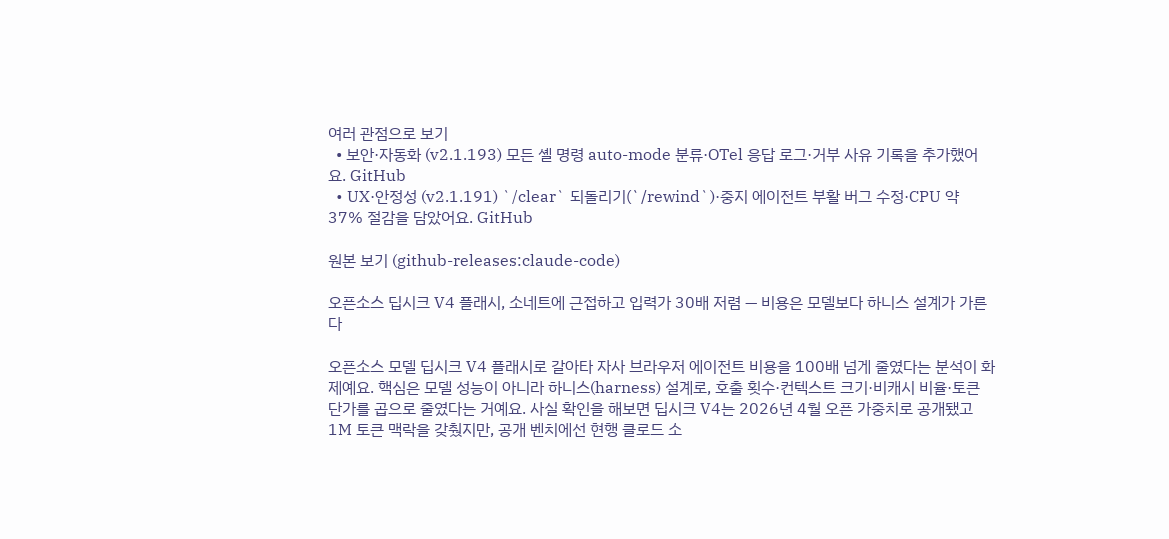여러 관점으로 보기
  • 보안·자동화 (v2.1.193) 모든 셸 명령 auto-mode 분류·OTel 응답 로그·거부 사유 기록을 추가했어요. GitHub
  • UX·안정성 (v2.1.191) `/clear` 되돌리기(`/rewind`)·중지 에이전트 부활 버그 수정·CPU 약 37% 절감을 담았어요. GitHub

원본 보기 (github-releases:claude-code)

오픈소스 딥시크 V4 플래시, 소네트에 근접하고 입력가 30배 저렴 — 비용은 모델보다 하니스 설계가 가른다

오픈소스 모델 딥시크 V4 플래시로 갈아타 자사 브라우저 에이전트 비용을 100배 넘게 줄였다는 분석이 화제예요. 핵심은 모델 성능이 아니라 하니스(harness) 설계로, 호출 횟수·컨텍스트 크기·비캐시 비율·토큰 단가를 곱으로 줄였다는 거예요. 사실 확인을 해보면 딥시크 V4는 2026년 4월 오픈 가중치로 공개됐고 1M 토큰 맥락을 갖췄지만, 공개 벤치에선 현행 클로드 소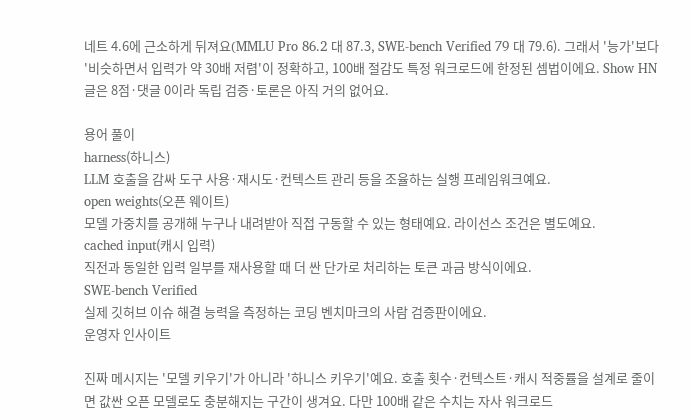네트 4.6에 근소하게 뒤져요(MMLU Pro 86.2 대 87.3, SWE-bench Verified 79 대 79.6). 그래서 '능가'보다 '비슷하면서 입력가 약 30배 저렴'이 정확하고, 100배 절감도 특정 워크로드에 한정된 셈법이에요. Show HN 글은 8점·댓글 0이라 독립 검증·토론은 아직 거의 없어요.

용어 풀이
harness(하니스)
LLM 호출을 감싸 도구 사용·재시도·컨텍스트 관리 등을 조율하는 실행 프레임워크예요.
open weights(오픈 웨이트)
모델 가중치를 공개해 누구나 내려받아 직접 구동할 수 있는 형태예요. 라이선스 조건은 별도예요.
cached input(캐시 입력)
직전과 동일한 입력 일부를 재사용할 때 더 싼 단가로 처리하는 토큰 과금 방식이에요.
SWE-bench Verified
실제 깃허브 이슈 해결 능력을 측정하는 코딩 벤치마크의 사람 검증판이에요.
운영자 인사이트

진짜 메시지는 '모델 키우기'가 아니라 '하니스 키우기'예요. 호출 횟수·컨텍스트·캐시 적중률을 설계로 줄이면 값싼 오픈 모델로도 충분해지는 구간이 생겨요. 다만 100배 같은 수치는 자사 워크로드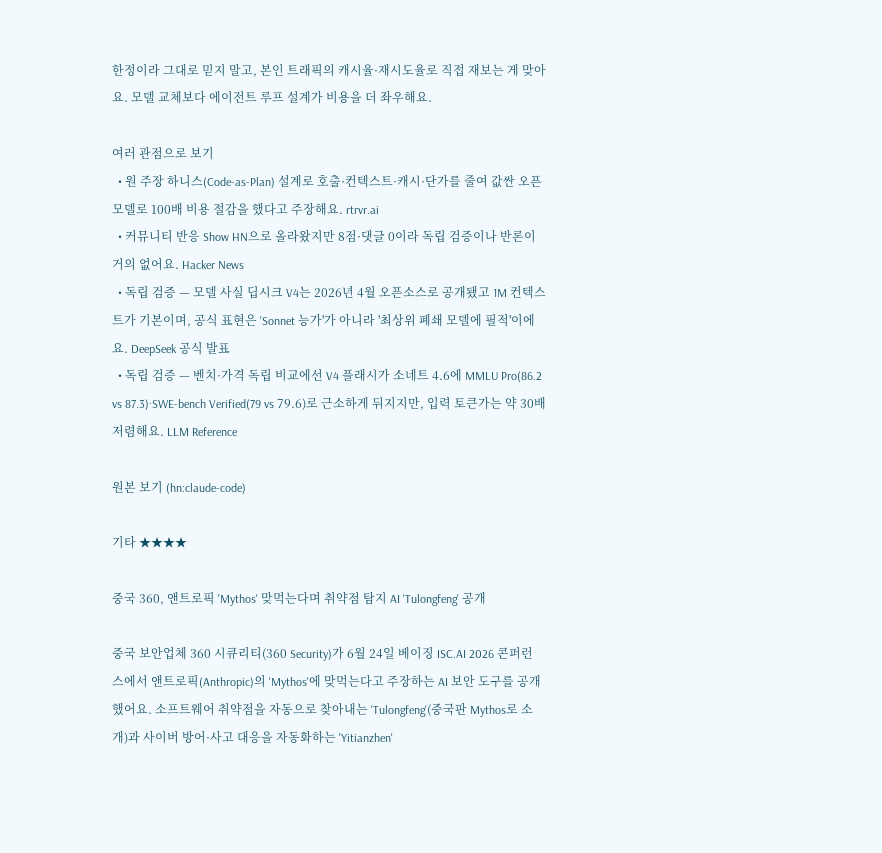한정이라 그대로 믿지 말고, 본인 트래픽의 캐시율·재시도율로 직접 재보는 게 맞아요. 모델 교체보다 에이전트 루프 설계가 비용을 더 좌우해요.

여러 관점으로 보기
  • 원 주장 하니스(Code-as-Plan) 설계로 호출·컨텍스트·캐시·단가를 줄여 값싼 오픈 모델로 100배 비용 절감을 했다고 주장해요. rtrvr.ai
  • 커뮤니티 반응 Show HN으로 올라왔지만 8점·댓글 0이라 독립 검증이나 반론이 거의 없어요. Hacker News
  • 독립 검증 — 모델 사실 딥시크 V4는 2026년 4월 오픈소스로 공개됐고 1M 컨텍스트가 기본이며, 공식 표현은 'Sonnet 능가'가 아니라 '최상위 폐쇄 모델에 필적'이에요. DeepSeek 공식 발표
  • 독립 검증 — 벤치·가격 독립 비교에선 V4 플래시가 소네트 4.6에 MMLU Pro(86.2 vs 87.3)·SWE-bench Verified(79 vs 79.6)로 근소하게 뒤지지만, 입력 토큰가는 약 30배 저렴해요. LLM Reference

원본 보기 (hn:claude-code)

기타 ★★★★

중국 360, 앤트로픽 'Mythos' 맞먹는다며 취약점 탐지 AI 'Tulongfeng' 공개

중국 보안업체 360 시큐리티(360 Security)가 6월 24일 베이징 ISC.AI 2026 콘퍼런스에서 앤트로픽(Anthropic)의 'Mythos'에 맞먹는다고 주장하는 AI 보안 도구를 공개했어요. 소프트웨어 취약점을 자동으로 찾아내는 'Tulongfeng'(중국판 Mythos로 소개)과 사이버 방어·사고 대응을 자동화하는 'Yitianzhen'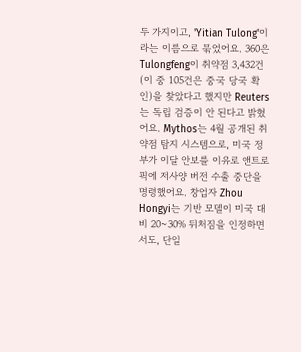두 가지이고, 'Yitian Tulong'이라는 이름으로 묶었어요. 360은 Tulongfeng이 취약점 3,432건(이 중 105건은 중국 당국 확인)을 찾았다고 했지만 Reuters는 독립 검증이 안 된다고 밝혔어요. Mythos는 4월 공개된 취약점 탐지 시스템으로, 미국 정부가 이달 안보를 이유로 앤트로픽에 저사양 버전 수출 중단을 명령했어요. 창업자 Zhou Hongyi는 기반 모델이 미국 대비 20~30% 뒤처짐을 인정하면서도, 단일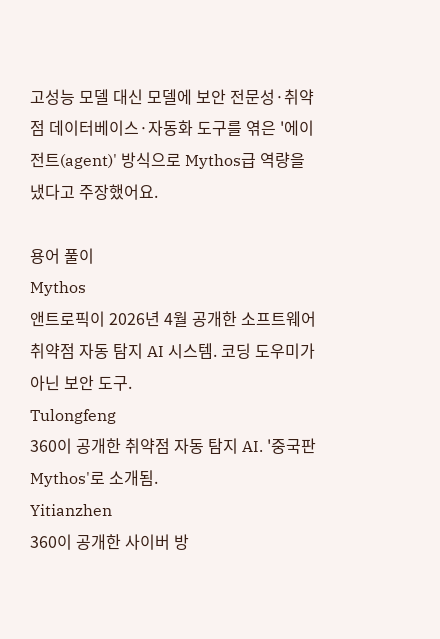고성능 모델 대신 모델에 보안 전문성·취약점 데이터베이스·자동화 도구를 엮은 '에이전트(agent)' 방식으로 Mythos급 역량을 냈다고 주장했어요.

용어 풀이
Mythos
앤트로픽이 2026년 4월 공개한 소프트웨어 취약점 자동 탐지 AI 시스템. 코딩 도우미가 아닌 보안 도구.
Tulongfeng
360이 공개한 취약점 자동 탐지 AI. '중국판 Mythos'로 소개됨.
Yitianzhen
360이 공개한 사이버 방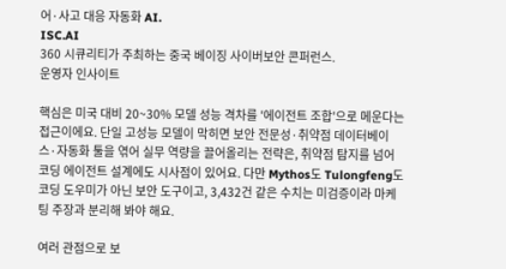어·사고 대응 자동화 AI.
ISC.AI
360 시큐리티가 주최하는 중국 베이징 사이버보안 콘퍼런스.
운영자 인사이트

핵심은 미국 대비 20~30% 모델 성능 격차를 '에이전트 조합'으로 메운다는 접근이에요. 단일 고성능 모델이 막히면 보안 전문성·취약점 데이터베이스·자동화 툴을 엮어 실무 역량을 끌어올리는 전략은, 취약점 탐지를 넘어 코딩 에이전트 설계에도 시사점이 있어요. 다만 Mythos도 Tulongfeng도 코딩 도우미가 아닌 보안 도구이고, 3,432건 같은 수치는 미검증이라 마케팅 주장과 분리해 봐야 해요.

여러 관점으로 보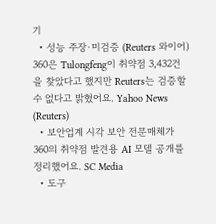기
  • 성능 주장·미검증 (Reuters 와이어) 360은 Tulongfeng이 취약점 3,432건을 찾았다고 했지만 Reuters는 검증할 수 없다고 밝혔어요. Yahoo News (Reuters)
  • 보안업계 시각 보안 전문매체가 360의 취약점 발견용 AI 모델 공개를 정리했어요. SC Media
  • 도구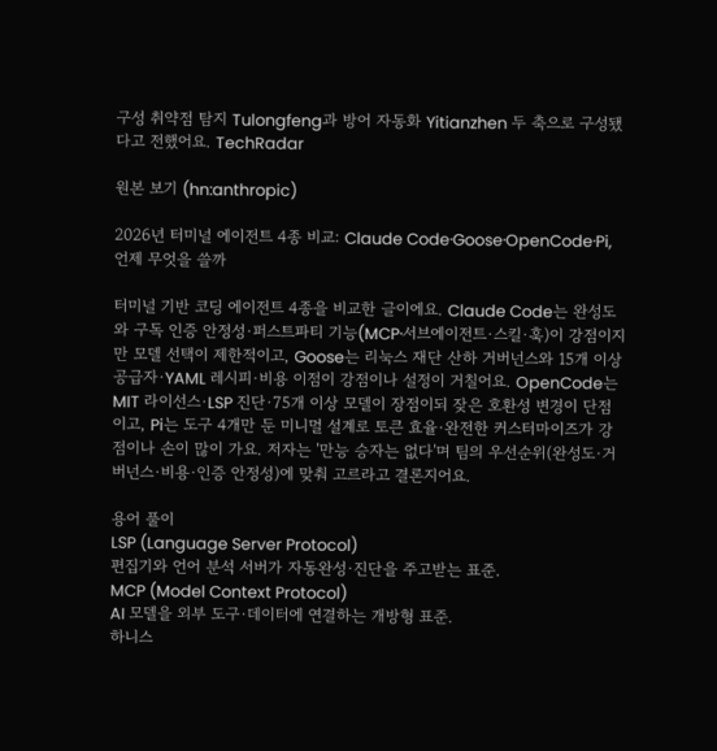구성 취약점 탐지 Tulongfeng과 방어 자동화 Yitianzhen 두 축으로 구성됐다고 전했어요. TechRadar

원본 보기 (hn:anthropic)

2026년 터미널 에이전트 4종 비교: Claude Code·Goose·OpenCode·Pi, 언제 무엇을 쓸까

터미널 기반 코딩 에이전트 4종을 비교한 글이에요. Claude Code는 완성도와 구독 인증 안정성·퍼스트파티 기능(MCP·서브에이전트·스킬·훅)이 강점이지만 모델 선택이 제한적이고, Goose는 리눅스 재단 산하 거버넌스와 15개 이상 공급자·YAML 레시피·비용 이점이 강점이나 설정이 거칠어요. OpenCode는 MIT 라이선스·LSP 진단·75개 이상 모델이 장점이되 잦은 호환성 변경이 단점이고, Pi는 도구 4개만 둔 미니멀 설계로 토큰 효율·완전한 커스터마이즈가 강점이나 손이 많이 가요. 저자는 '만능 승자는 없다'며 팀의 우선순위(완성도·거버넌스·비용·인증 안정성)에 맞춰 고르라고 결론지어요.

용어 풀이
LSP (Language Server Protocol)
편집기와 언어 분석 서버가 자동완성·진단을 주고받는 표준.
MCP (Model Context Protocol)
AI 모델을 외부 도구·데이터에 연결하는 개방형 표준.
하니스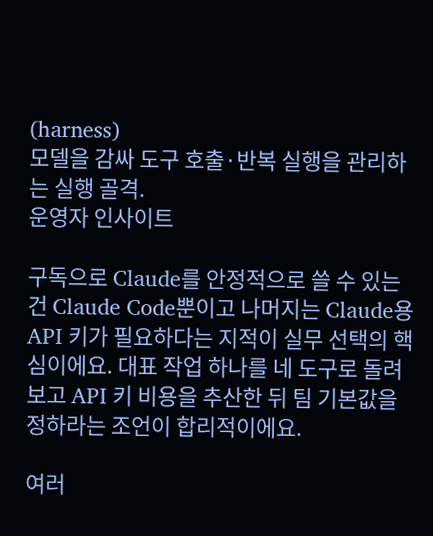(harness)
모델을 감싸 도구 호출·반복 실행을 관리하는 실행 골격.
운영자 인사이트

구독으로 Claude를 안정적으로 쓸 수 있는 건 Claude Code뿐이고 나머지는 Claude용 API 키가 필요하다는 지적이 실무 선택의 핵심이에요. 대표 작업 하나를 네 도구로 돌려 보고 API 키 비용을 추산한 뒤 팀 기본값을 정하라는 조언이 합리적이에요.

여러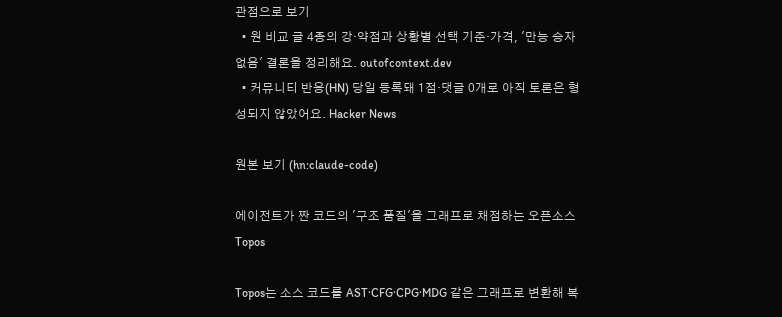관점으로 보기
  • 원 비교 글 4종의 강·약점과 상황별 선택 기준·가격, '만능 승자 없음' 결론을 정리해요. outofcontext.dev
  • 커뮤니티 반응(HN) 당일 등록돼 1점·댓글 0개로 아직 토론은 형성되지 않았어요. Hacker News

원본 보기 (hn:claude-code)

에이전트가 짠 코드의 '구조 품질'을 그래프로 채점하는 오픈소스 Topos

Topos는 소스 코드를 AST·CFG·CPG·MDG 같은 그래프로 변환해 복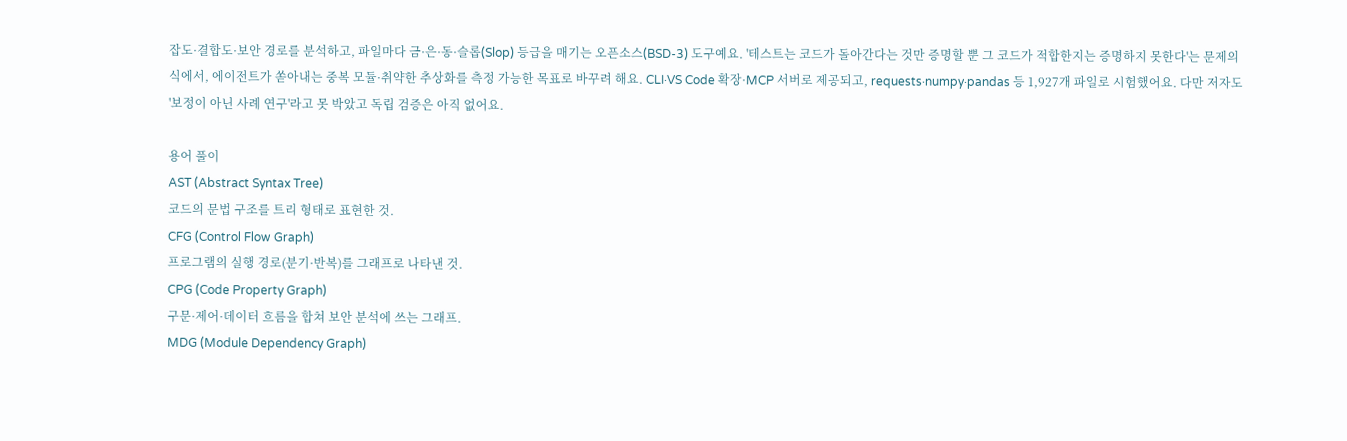잡도·결합도·보안 경로를 분석하고, 파일마다 금·은·동·슬롭(Slop) 등급을 매기는 오픈소스(BSD-3) 도구예요. '테스트는 코드가 돌아간다는 것만 증명할 뿐 그 코드가 적합한지는 증명하지 못한다'는 문제의식에서, 에이전트가 쏟아내는 중복 모듈·취약한 추상화를 측정 가능한 목표로 바꾸려 해요. CLI·VS Code 확장·MCP 서버로 제공되고, requests·numpy·pandas 등 1,927개 파일로 시험했어요. 다만 저자도 '보정이 아닌 사례 연구'라고 못 박았고 독립 검증은 아직 없어요.

용어 풀이
AST (Abstract Syntax Tree)
코드의 문법 구조를 트리 형태로 표현한 것.
CFG (Control Flow Graph)
프로그램의 실행 경로(분기·반복)를 그래프로 나타낸 것.
CPG (Code Property Graph)
구문·제어·데이터 흐름을 합쳐 보안 분석에 쓰는 그래프.
MDG (Module Dependency Graph)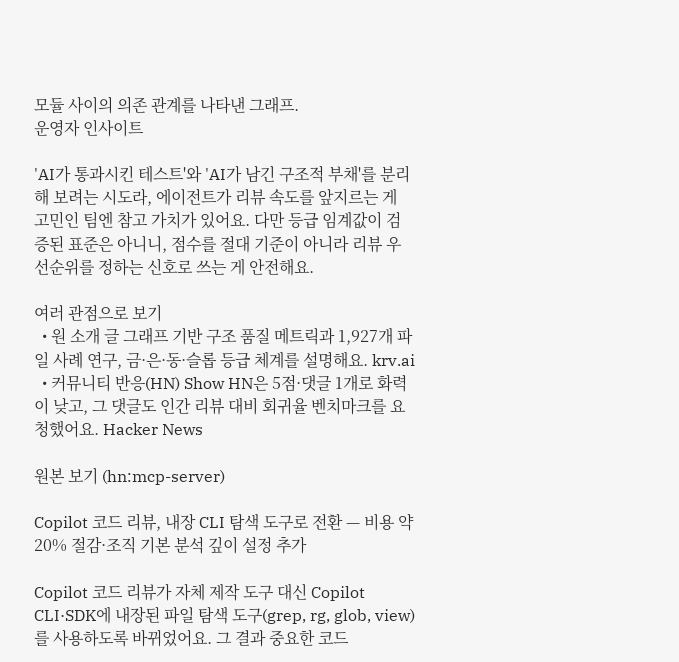모듈 사이의 의존 관계를 나타낸 그래프.
운영자 인사이트

'AI가 통과시킨 테스트'와 'AI가 남긴 구조적 부채'를 분리해 보려는 시도라, 에이전트가 리뷰 속도를 앞지르는 게 고민인 팀엔 참고 가치가 있어요. 다만 등급 임계값이 검증된 표준은 아니니, 점수를 절대 기준이 아니라 리뷰 우선순위를 정하는 신호로 쓰는 게 안전해요.

여러 관점으로 보기
  • 원 소개 글 그래프 기반 구조 품질 메트릭과 1,927개 파일 사례 연구, 금·은·동·슬롭 등급 체계를 설명해요. krv.ai
  • 커뮤니티 반응(HN) Show HN은 5점·댓글 1개로 화력이 낮고, 그 댓글도 인간 리뷰 대비 회귀율 벤치마크를 요청했어요. Hacker News

원본 보기 (hn:mcp-server)

Copilot 코드 리뷰, 내장 CLI 탐색 도구로 전환 — 비용 약 20% 절감·조직 기본 분석 깊이 설정 추가

Copilot 코드 리뷰가 자체 제작 도구 대신 Copilot CLI·SDK에 내장된 파일 탐색 도구(grep, rg, glob, view)를 사용하도록 바뀌었어요. 그 결과 중요한 코드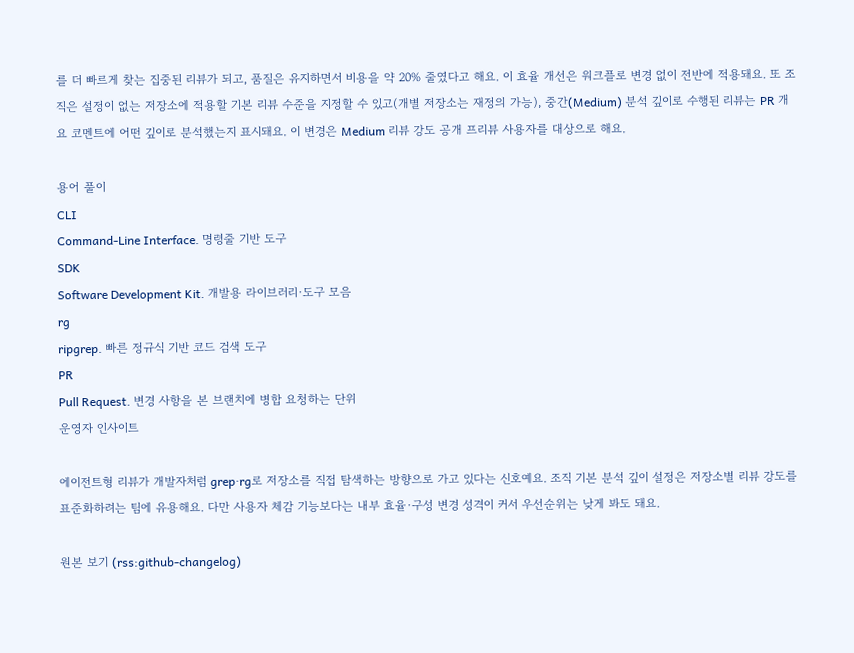를 더 빠르게 찾는 집중된 리뷰가 되고, 품질은 유지하면서 비용을 약 20% 줄였다고 해요. 이 효율 개선은 워크플로 변경 없이 전반에 적용돼요. 또 조직은 설정이 없는 저장소에 적용할 기본 리뷰 수준을 지정할 수 있고(개별 저장소는 재정의 가능), 중간(Medium) 분석 깊이로 수행된 리뷰는 PR 개요 코멘트에 어떤 깊이로 분석했는지 표시돼요. 이 변경은 Medium 리뷰 강도 공개 프리뷰 사용자를 대상으로 해요.

용어 풀이
CLI
Command-Line Interface. 명령줄 기반 도구
SDK
Software Development Kit. 개발용 라이브러리·도구 모음
rg
ripgrep. 빠른 정규식 기반 코드 검색 도구
PR
Pull Request. 변경 사항을 본 브랜치에 병합 요청하는 단위
운영자 인사이트

에이전트형 리뷰가 개발자처럼 grep·rg로 저장소를 직접 탐색하는 방향으로 가고 있다는 신호예요. 조직 기본 분석 깊이 설정은 저장소별 리뷰 강도를 표준화하려는 팀에 유용해요. 다만 사용자 체감 기능보다는 내부 효율·구성 변경 성격이 커서 우선순위는 낮게 봐도 돼요.

원본 보기 (rss:github-changelog)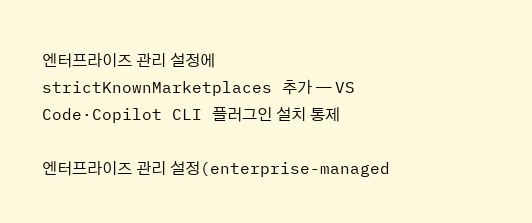엔터프라이즈 관리 설정에 strictKnownMarketplaces 추가 — VS Code·Copilot CLI 플러그인 설치 통제

엔터프라이즈 관리 설정(enterprise-managed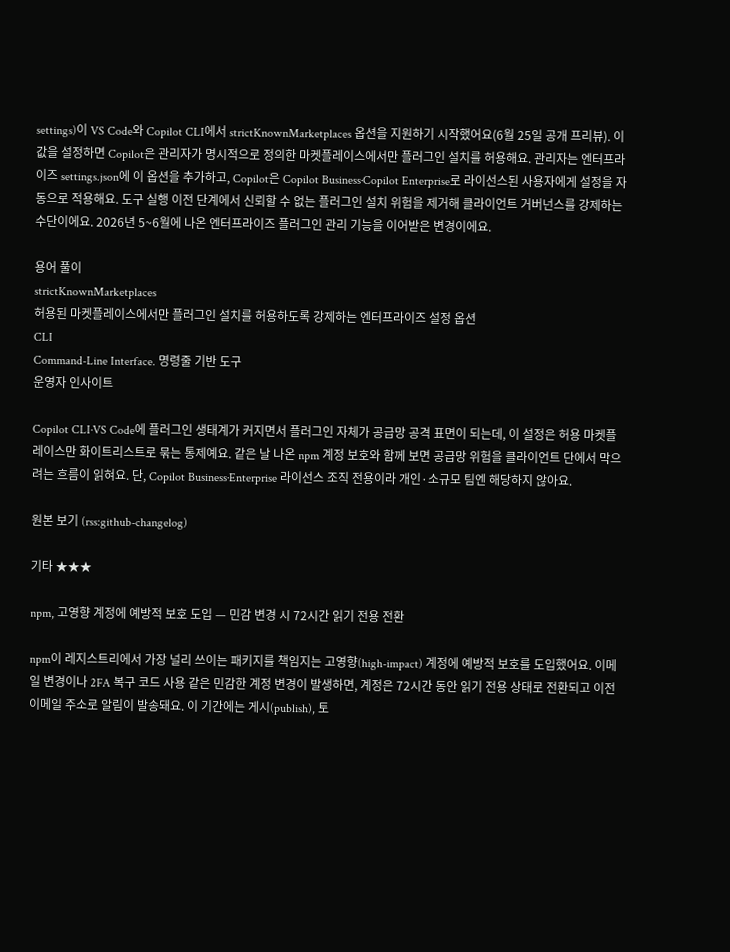settings)이 VS Code와 Copilot CLI에서 strictKnownMarketplaces 옵션을 지원하기 시작했어요(6월 25일 공개 프리뷰). 이 값을 설정하면 Copilot은 관리자가 명시적으로 정의한 마켓플레이스에서만 플러그인 설치를 허용해요. 관리자는 엔터프라이즈 settings.json에 이 옵션을 추가하고, Copilot은 Copilot Business·Copilot Enterprise로 라이선스된 사용자에게 설정을 자동으로 적용해요. 도구 실행 이전 단계에서 신뢰할 수 없는 플러그인 설치 위험을 제거해 클라이언트 거버넌스를 강제하는 수단이에요. 2026년 5~6월에 나온 엔터프라이즈 플러그인 관리 기능을 이어받은 변경이에요.

용어 풀이
strictKnownMarketplaces
허용된 마켓플레이스에서만 플러그인 설치를 허용하도록 강제하는 엔터프라이즈 설정 옵션
CLI
Command-Line Interface. 명령줄 기반 도구
운영자 인사이트

Copilot CLI·VS Code에 플러그인 생태계가 커지면서 플러그인 자체가 공급망 공격 표면이 되는데, 이 설정은 허용 마켓플레이스만 화이트리스트로 묶는 통제예요. 같은 날 나온 npm 계정 보호와 함께 보면 공급망 위험을 클라이언트 단에서 막으려는 흐름이 읽혀요. 단, Copilot Business·Enterprise 라이선스 조직 전용이라 개인·소규모 팀엔 해당하지 않아요.

원본 보기 (rss:github-changelog)

기타 ★★★

npm, 고영향 계정에 예방적 보호 도입 — 민감 변경 시 72시간 읽기 전용 전환

npm이 레지스트리에서 가장 널리 쓰이는 패키지를 책임지는 고영향(high-impact) 계정에 예방적 보호를 도입했어요. 이메일 변경이나 2FA 복구 코드 사용 같은 민감한 계정 변경이 발생하면, 계정은 72시간 동안 읽기 전용 상태로 전환되고 이전 이메일 주소로 알림이 발송돼요. 이 기간에는 게시(publish), 토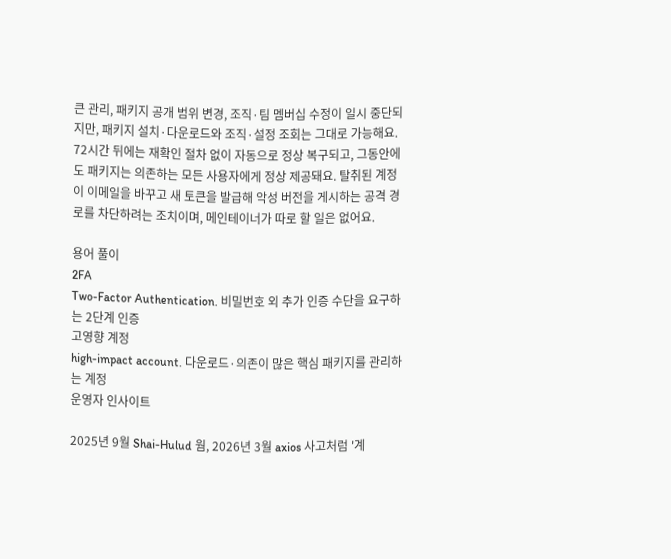큰 관리, 패키지 공개 범위 변경, 조직·팀 멤버십 수정이 일시 중단되지만, 패키지 설치·다운로드와 조직·설정 조회는 그대로 가능해요. 72시간 뒤에는 재확인 절차 없이 자동으로 정상 복구되고, 그동안에도 패키지는 의존하는 모든 사용자에게 정상 제공돼요. 탈취된 계정이 이메일을 바꾸고 새 토큰을 발급해 악성 버전을 게시하는 공격 경로를 차단하려는 조치이며, 메인테이너가 따로 할 일은 없어요.

용어 풀이
2FA
Two-Factor Authentication. 비밀번호 외 추가 인증 수단을 요구하는 2단계 인증
고영향 계정
high-impact account. 다운로드·의존이 많은 핵심 패키지를 관리하는 계정
운영자 인사이트

2025년 9월 Shai-Hulud 웜, 2026년 3월 axios 사고처럼 '계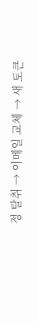정 탈취 → 이메일 교체 → 새 토큰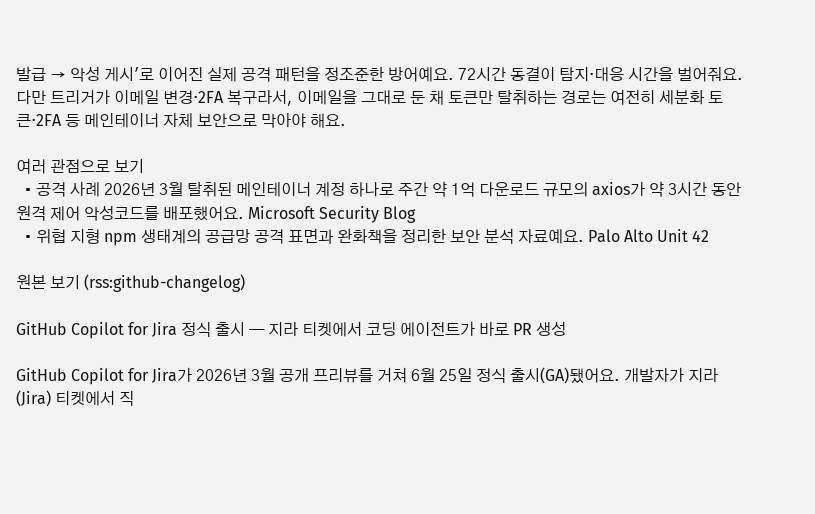발급 → 악성 게시'로 이어진 실제 공격 패턴을 정조준한 방어예요. 72시간 동결이 탐지·대응 시간을 벌어줘요. 다만 트리거가 이메일 변경·2FA 복구라서, 이메일을 그대로 둔 채 토큰만 탈취하는 경로는 여전히 세분화 토큰·2FA 등 메인테이너 자체 보안으로 막아야 해요.

여러 관점으로 보기
  • 공격 사례 2026년 3월 탈취된 메인테이너 계정 하나로 주간 약 1억 다운로드 규모의 axios가 약 3시간 동안 원격 제어 악성코드를 배포했어요. Microsoft Security Blog
  • 위협 지형 npm 생태계의 공급망 공격 표면과 완화책을 정리한 보안 분석 자료예요. Palo Alto Unit 42

원본 보기 (rss:github-changelog)

GitHub Copilot for Jira 정식 출시 — 지라 티켓에서 코딩 에이전트가 바로 PR 생성

GitHub Copilot for Jira가 2026년 3월 공개 프리뷰를 거쳐 6월 25일 정식 출시(GA)됐어요. 개발자가 지라(Jira) 티켓에서 직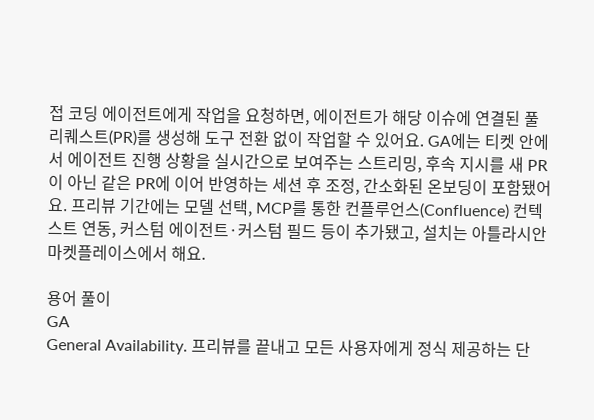접 코딩 에이전트에게 작업을 요청하면, 에이전트가 해당 이슈에 연결된 풀 리퀘스트(PR)를 생성해 도구 전환 없이 작업할 수 있어요. GA에는 티켓 안에서 에이전트 진행 상황을 실시간으로 보여주는 스트리밍, 후속 지시를 새 PR이 아닌 같은 PR에 이어 반영하는 세션 후 조정, 간소화된 온보딩이 포함됐어요. 프리뷰 기간에는 모델 선택, MCP를 통한 컨플루언스(Confluence) 컨텍스트 연동, 커스텀 에이전트·커스텀 필드 등이 추가됐고, 설치는 아틀라시안 마켓플레이스에서 해요.

용어 풀이
GA
General Availability. 프리뷰를 끝내고 모든 사용자에게 정식 제공하는 단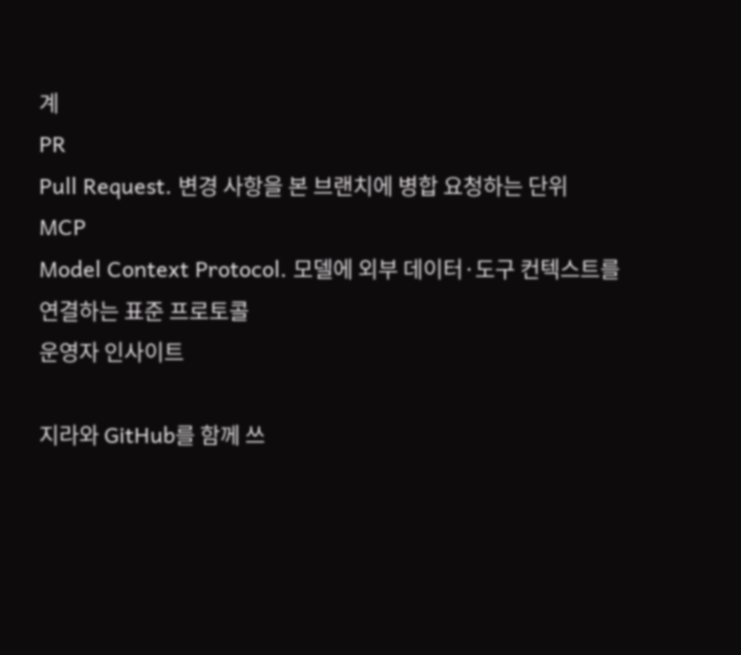계
PR
Pull Request. 변경 사항을 본 브랜치에 병합 요청하는 단위
MCP
Model Context Protocol. 모델에 외부 데이터·도구 컨텍스트를 연결하는 표준 프로토콜
운영자 인사이트

지라와 GitHub를 함께 쓰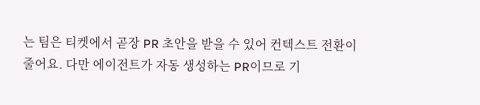는 팀은 티켓에서 곧장 PR 초안을 받을 수 있어 컨텍스트 전환이 줄어요. 다만 에이전트가 자동 생성하는 PR이므로 기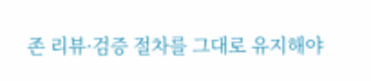존 리뷰·검증 절차를 그대로 유지해야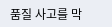품질 사고를 막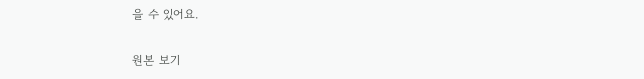을 수 있어요.

원본 보기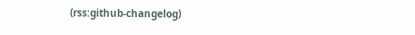(rss:github-changelog)